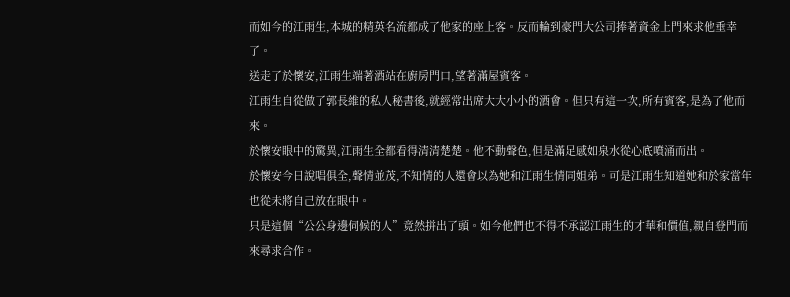而如今的江雨生,本城的精英名流都成了他家的座上客。反而輪到豪門大公司捧著資金上門來求他垂幸了。
送走了於懷安,江雨生端著酒站在廚房門口,望著滿屋賓客。
江雨生自從做了郭長維的私人秘書後,就經常出席大大小小的酒會。但只有這一次,所有賓客,是為了他而來。
於懷安眼中的驚異,江雨生全都看得清清楚楚。他不動聲色,但是滿足感如泉水從心底噴涌而出。
於懷安今日說唱俱全,聲情並茂,不知情的人還會以為她和江雨生情同姐弟。可是江雨生知道她和於家當年也從未將自己放在眼中。
只是這個“公公身邊伺候的人”竟然拼出了頭。如今他們也不得不承認江雨生的才華和價值,親自登門而來尋求合作。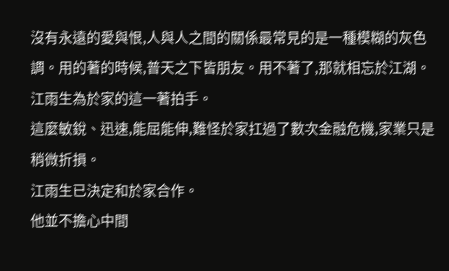沒有永遠的愛與恨,人與人之間的關係最常見的是一種模糊的灰色調。用的著的時候,普天之下皆朋友。用不著了,那就相忘於江湖。
江雨生為於家的這一著拍手。
這麼敏銳、迅速,能屈能伸,難怪於家扛過了數次金融危機,家業只是稍微折損。
江雨生已決定和於家合作。
他並不擔心中間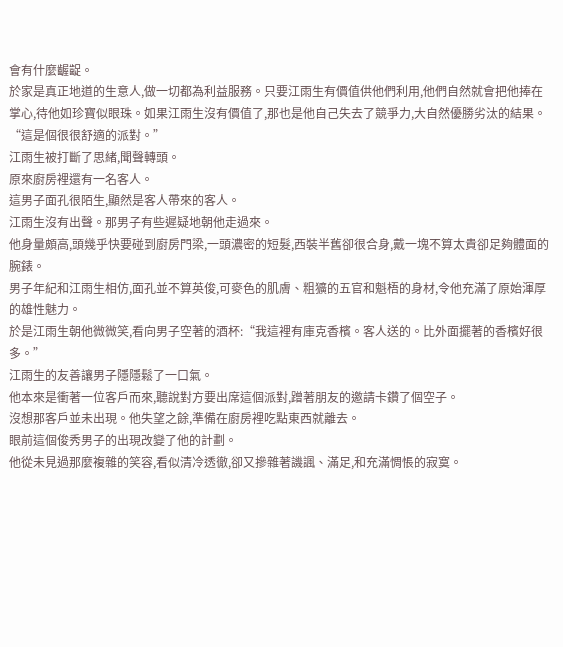會有什麼齷齪。
於家是真正地道的生意人,做一切都為利益服務。只要江雨生有價值供他們利用,他們自然就會把他捧在掌心,待他如珍寶似眼珠。如果江雨生沒有價值了,那也是他自己失去了競爭力,大自然優勝劣汰的結果。
“這是個很很舒適的派對。”
江雨生被打斷了思緒,聞聲轉頭。
原來廚房裡還有一名客人。
這男子面孔很陌生,顯然是客人帶來的客人。
江雨生沒有出聲。那男子有些遲疑地朝他走過來。
他身量頗高,頭幾乎快要碰到廚房門梁,一頭濃密的短髮,西裝半舊卻很合身,戴一塊不算太貴卻足夠體面的腕錶。
男子年紀和江雨生相仿,面孔並不算英俊,可麥色的肌膚、粗獷的五官和魁梧的身材,令他充滿了原始渾厚的雄性魅力。
於是江雨生朝他微微笑,看向男子空著的酒杯:“我這裡有庫克香檳。客人送的。比外面擺著的香檳好很多。”
江雨生的友善讓男子隱隱鬆了一口氣。
他本來是衝著一位客戶而來,聽說對方要出席這個派對,蹭著朋友的邀請卡鑽了個空子。
沒想那客戶並未出現。他失望之餘,準備在廚房裡吃點東西就離去。
眼前這個俊秀男子的出現改變了他的計劃。
他從未見過那麼複雜的笑容,看似清冷透徹,卻又摻雜著譏諷、滿足,和充滿惆悵的寂寞。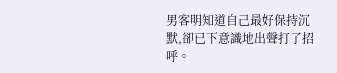男客明知道自己最好保持沉默,卻已下意識地出聲打了招呼。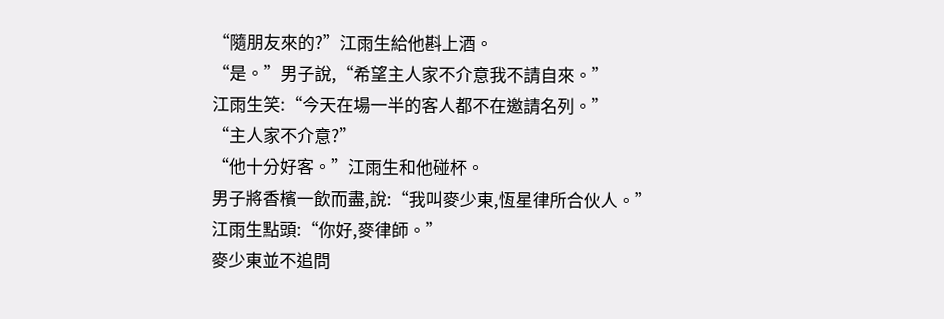“隨朋友來的?”江雨生給他斟上酒。
“是。”男子說,“希望主人家不介意我不請自來。”
江雨生笑:“今天在場一半的客人都不在邀請名列。”
“主人家不介意?”
“他十分好客。”江雨生和他碰杯。
男子將香檳一飲而盡,說:“我叫麥少東,恆星律所合伙人。”
江雨生點頭:“你好,麥律師。”
麥少東並不追問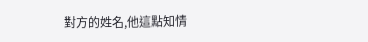對方的姓名,他這點知情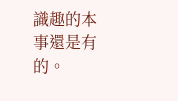識趣的本事還是有的。